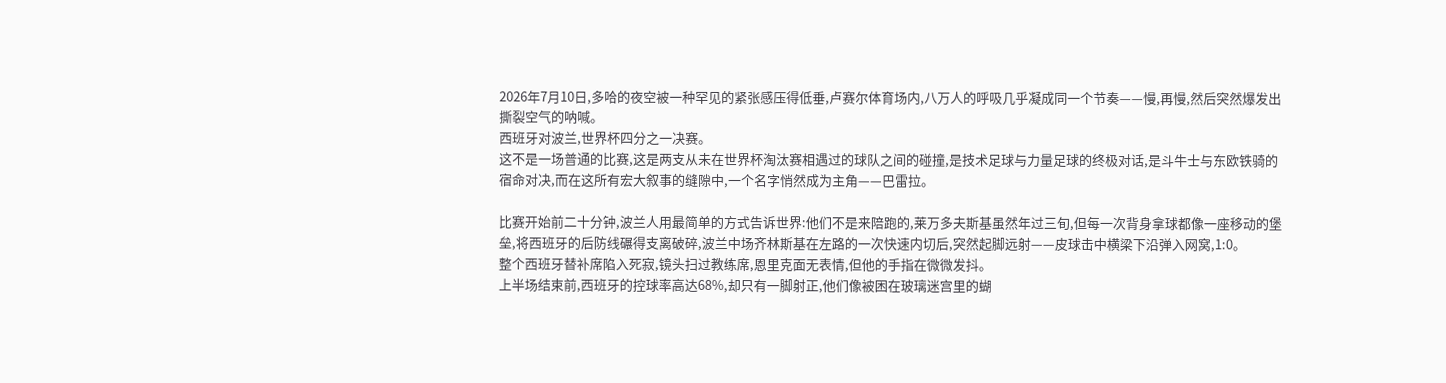2026年7月10日,多哈的夜空被一种罕见的紧张感压得低垂,卢赛尔体育场内,八万人的呼吸几乎凝成同一个节奏——慢,再慢,然后突然爆发出撕裂空气的呐喊。
西班牙对波兰,世界杯四分之一决赛。
这不是一场普通的比赛,这是两支从未在世界杯淘汰赛相遇过的球队之间的碰撞,是技术足球与力量足球的终极对话,是斗牛士与东欧铁骑的宿命对决,而在这所有宏大叙事的缝隙中,一个名字悄然成为主角——巴雷拉。

比赛开始前二十分钟,波兰人用最简单的方式告诉世界:他们不是来陪跑的,莱万多夫斯基虽然年过三旬,但每一次背身拿球都像一座移动的堡垒,将西班牙的后防线碾得支离破碎,波兰中场齐林斯基在左路的一次快速内切后,突然起脚远射——皮球击中横梁下沿弹入网窝,1:0。
整个西班牙替补席陷入死寂,镜头扫过教练席,恩里克面无表情,但他的手指在微微发抖。
上半场结束前,西班牙的控球率高达68%,却只有一脚射正,他们像被困在玻璃迷宫里的蝴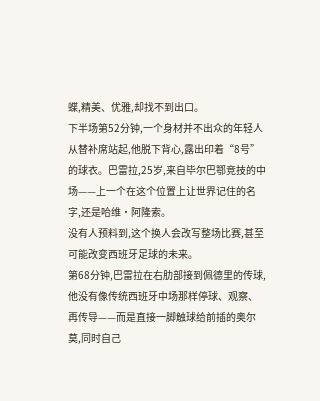蝶,精美、优雅,却找不到出口。
下半场第52分钟,一个身材并不出众的年轻人从替补席站起,他脱下背心,露出印着“8号”的球衣。巴雷拉,25岁,来自毕尔巴鄂竞技的中场——上一个在这个位置上让世界记住的名字,还是哈维·阿隆索。
没有人预料到,这个换人会改写整场比赛,甚至可能改变西班牙足球的未来。
第68分钟,巴雷拉在右肋部接到佩德里的传球,他没有像传统西班牙中场那样停球、观察、再传导——而是直接一脚触球给前插的奥尔莫,同时自己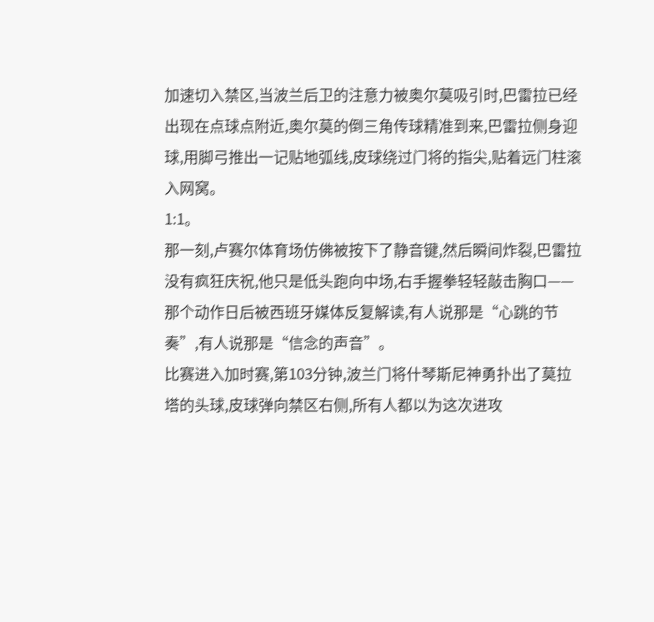加速切入禁区,当波兰后卫的注意力被奥尔莫吸引时,巴雷拉已经出现在点球点附近,奥尔莫的倒三角传球精准到来,巴雷拉侧身迎球,用脚弓推出一记贴地弧线,皮球绕过门将的指尖,贴着远门柱滚入网窝。
1:1。
那一刻,卢赛尔体育场仿佛被按下了静音键,然后瞬间炸裂,巴雷拉没有疯狂庆祝,他只是低头跑向中场,右手握拳轻轻敲击胸口——那个动作日后被西班牙媒体反复解读,有人说那是“心跳的节奏”,有人说那是“信念的声音”。
比赛进入加时赛,第103分钟,波兰门将什琴斯尼神勇扑出了莫拉塔的头球,皮球弹向禁区右侧,所有人都以为这次进攻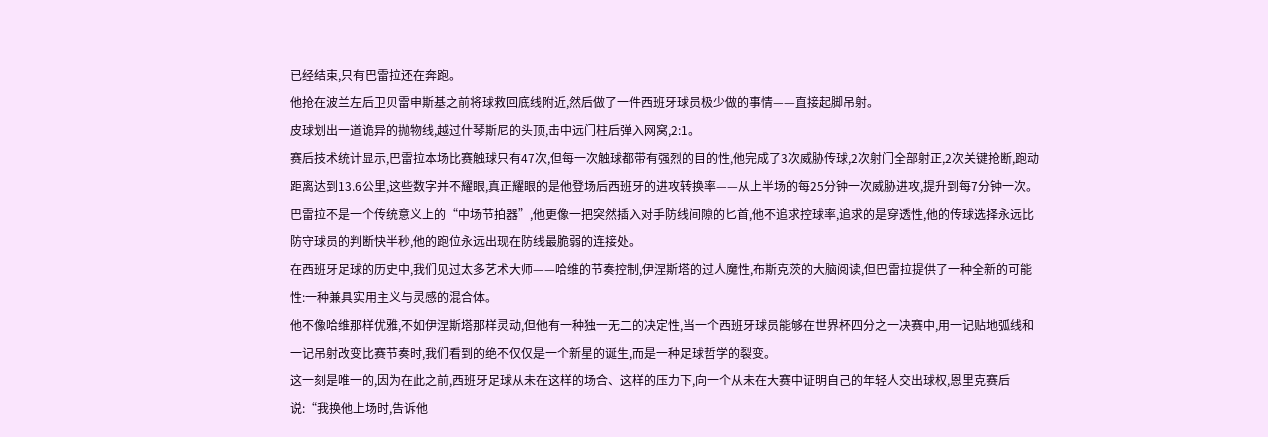已经结束,只有巴雷拉还在奔跑。
他抢在波兰左后卫贝雷申斯基之前将球救回底线附近,然后做了一件西班牙球员极少做的事情——直接起脚吊射。
皮球划出一道诡异的抛物线,越过什琴斯尼的头顶,击中远门柱后弹入网窝,2:1。
赛后技术统计显示,巴雷拉本场比赛触球只有47次,但每一次触球都带有强烈的目的性,他完成了3次威胁传球,2次射门全部射正,2次关键抢断,跑动距离达到13.6公里,这些数字并不耀眼,真正耀眼的是他登场后西班牙的进攻转换率——从上半场的每25分钟一次威胁进攻,提升到每7分钟一次。
巴雷拉不是一个传统意义上的“中场节拍器”,他更像一把突然插入对手防线间隙的匕首,他不追求控球率,追求的是穿透性,他的传球选择永远比防守球员的判断快半秒,他的跑位永远出现在防线最脆弱的连接处。
在西班牙足球的历史中,我们见过太多艺术大师——哈维的节奏控制,伊涅斯塔的过人魔性,布斯克茨的大脑阅读,但巴雷拉提供了一种全新的可能性:一种兼具实用主义与灵感的混合体。
他不像哈维那样优雅,不如伊涅斯塔那样灵动,但他有一种独一无二的决定性,当一个西班牙球员能够在世界杯四分之一决赛中,用一记贴地弧线和一记吊射改变比赛节奏时,我们看到的绝不仅仅是一个新星的诞生,而是一种足球哲学的裂变。
这一刻是唯一的,因为在此之前,西班牙足球从未在这样的场合、这样的压力下,向一个从未在大赛中证明自己的年轻人交出球权,恩里克赛后说:“我换他上场时,告诉他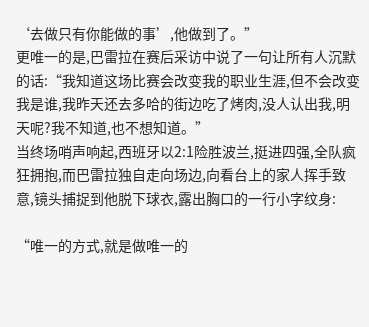‘去做只有你能做的事’,他做到了。”
更唯一的是,巴雷拉在赛后采访中说了一句让所有人沉默的话:“我知道这场比赛会改变我的职业生涯,但不会改变我是谁,我昨天还去多哈的街边吃了烤肉,没人认出我,明天呢?我不知道,也不想知道。”
当终场哨声响起,西班牙以2:1险胜波兰,挺进四强,全队疯狂拥抱,而巴雷拉独自走向场边,向看台上的家人挥手致意,镜头捕捉到他脱下球衣,露出胸口的一行小字纹身:

“唯一的方式,就是做唯一的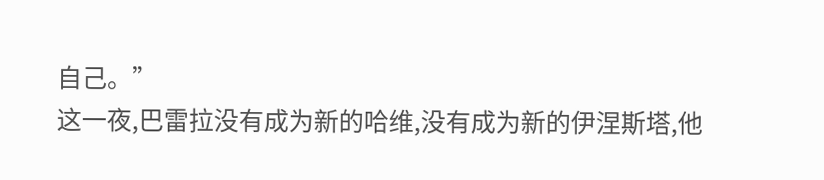自己。”
这一夜,巴雷拉没有成为新的哈维,没有成为新的伊涅斯塔,他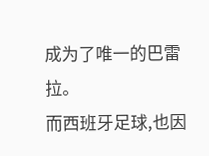成为了唯一的巴雷拉。
而西班牙足球,也因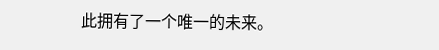此拥有了一个唯一的未来。